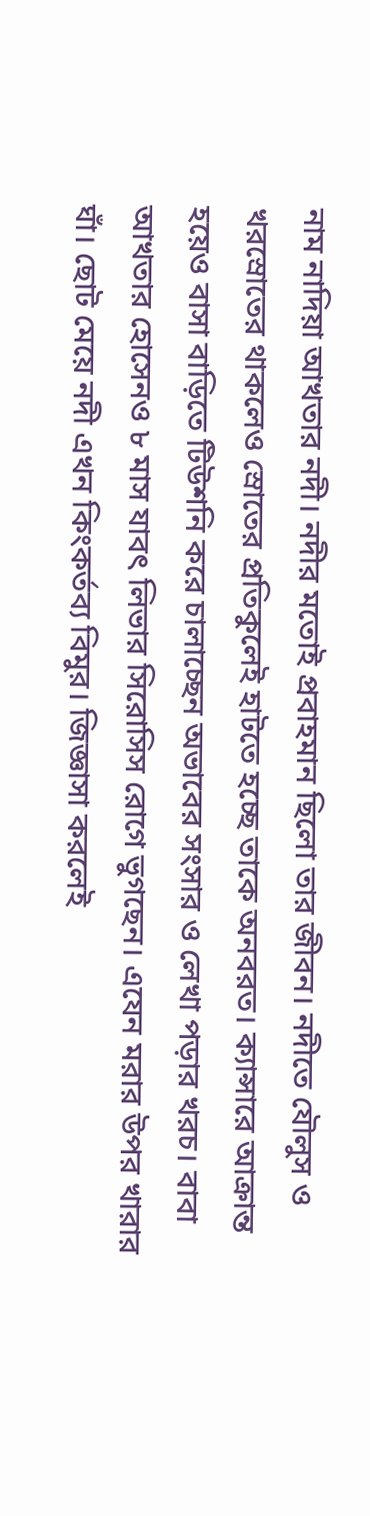নাম নাদিয়া আখতার নদী। নদীর মতোই প্রবাহমান ছিলো তার জীবন। নদীতে যৌলুস ও খরস্রোতের থাকলেও স্রোতের প্রতিকুলেই হাটতে হচ্ছে তাকে অনবরত। ক্যান্সারে আক্রান্ত হয়েও বাসা বাড়িতে টিউশনি করে চালাচ্ছেন অভাবের সংসার ও লেখা পড়ার খরচ। বাবা আখতার হোসেনও ৮ মাস যাবৎ লিভার সিরোসিস রোগে ভুগছেন। এযেন মরার উপর খারার ঘাঁ। ছোট মেয়ে নদী এখন কিংকর্তব্য বিমুর। জিজ্ঞাসা করলেই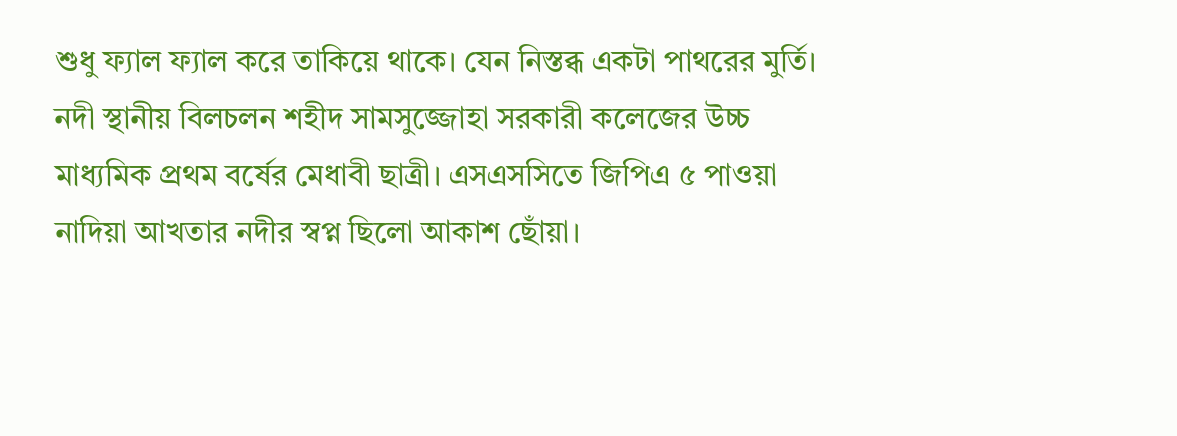শুধু ফ্যাল ফ্যাল করে তাকিয়ে থাকে। যেন নিস্তব্ধ একটা পাথরের মুর্তি।
নদী স্থানীয় বিলচলন শহীদ সামসুজ্জোহা সরকারী কলেজের উচ্চ মাধ্যমিক প্রথম বর্ষের মেধাবী ছাত্রী। এসএসসিতে জিপিএ ৫ পাওয়া নাদিয়া আখতার নদীর স্বপ্ন ছিলো আকাশ ছোঁয়া।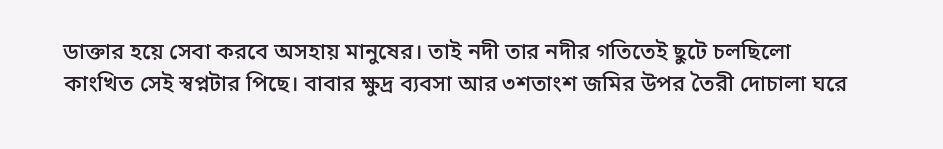ডাক্তার হয়ে সেবা করবে অসহায় মানুষের। তাই নদী তার নদীর গতিতেই ছুটে চলছিলো কাংখিত সেই স্বপ্নটার পিছে। বাবার ক্ষুদ্র ব্যবসা আর ৩শতাংশ জমির উপর তৈরী দোচালা ঘরে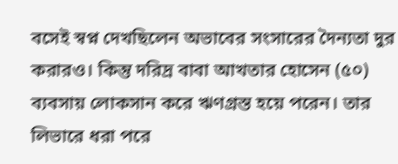বসেই স্বপ্ন দেখছিলেন অভাবের সংসারের দৈন্যতা দুর করারও। কিন্তু দরিদ্র বাবা আখতার হোসেন (৫০) ব্যবসায় লোকসান করে ঋণগ্রস্ত হয়ে পরেন। তার লিভারে ধরা পরে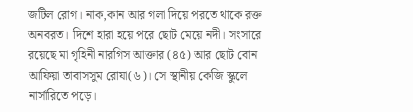জটিল রোগ। নাক,কান আর গলা দিয়ে পরতে থাকে রক্ত অনবরত। দিশে হারা হয়ে পরে ছোট মেয়ে নদী। সংসারে রয়েছে মা গৃহিনী নারগিস আক্তার (৪৫) আর ছোট বোন আফিয়া তাবাসসুম রোযা(৬)। সে স্থানীয় কেজি স্কুলে নার্সারিতে পড়ে।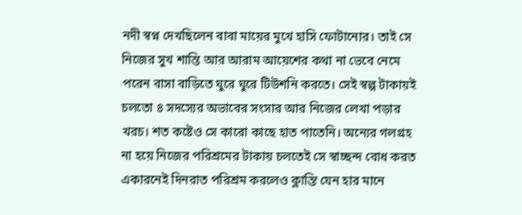নদী স্বপ্ন দেখছিলেন বাবা মায়ের মুখে হাসি ফোটানোর। তাই সে নিজের সুখ শান্তি আর আরাম আয়েশের কথা না ভেবে নেমে পরেন বাসা বাড়িতে ঘুরে ঘুরে টিউশনি করতে। সেই স্বল্প টাকায়ই চলতো ৪ সদস্যের অভাবের সংসার আর নিজের লেখা পড়ার খরচ। শত কষ্টেও সে কারো কাছে হাত পাতেনি। অন্যের গলগ্রহ না হয়ে নিজের পরিশ্রমের টাকায় চলতেই সে স্বাচ্ছন্দ বোধ করত একারনেই দিনরাত পরিশ্রম করলেও ক্লান্তি যেন হার মানে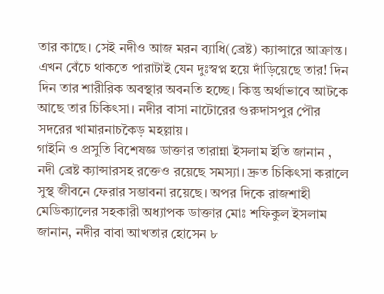তার কাছে। সেই নদীও আজ মরন ব্যাধি(ব্রেষ্ট) ক্যান্সারে আক্রান্ত।
এখন বেঁচে থাকতে পারাটাই যেন দুঃস্বপ্ন হয়ে দাঁড়িয়েছে তার! দিন দিন তার শারীরিক অবস্থার অবনতি হচ্ছে। কিন্তু অর্থাভাবে আটকে আছে তার চিকিৎসা। নদীর বাসা নাটোরের গুরুদাসপুর পৌর সদরের খামারনাচকৈড় মহল্লায়।
গাইনি ও প্রসুতি বিশেষজ্ঞ ডাক্তার তারান্না ইসলাম ইতি জানান , নদী ব্রেষ্ট ক্যান্সারসহ রক্তেও রয়েছে সমস্যা। দ্রুত চিকিৎসা করালে সুস্থ জীবনে ফেরার সম্ভাবনা রয়েছে। অপর দিকে রাজশাহী মেডিক্যালের সহকারী অধ্যাপক ডাক্তার মোঃ শফিকুল ইসলাম জানান, নদীর বাবা আখতার হোসেন ৮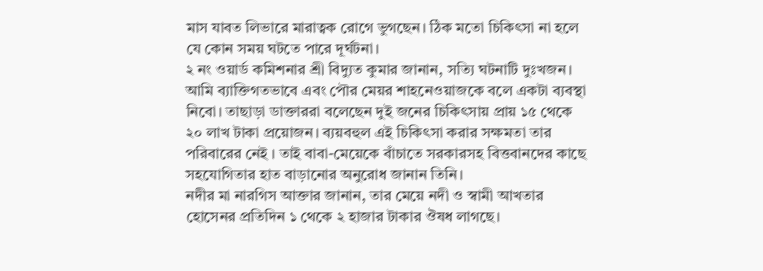মাস যাবত লিভারে মারাত্বক রোগে ভুগছেন। ঠিক মতো চিকিৎসা না হলে যে কোন সময় ঘটতে পারে দূর্ঘটনা।
২ নং ওয়ার্ড কমিশনার শ্রী বিদ্যুত কুমার জানান, সত্যি ঘটনাটি দুঃখজন। আমি ব্যাক্তিগতভাবে এবং পৌর মেয়র শাহনেওয়াজকে বলে একটা ব্যবস্থা নিবো। তাছাড়া ডাক্তাররা বলেছেন দুই জনের চিকিৎসায় প্রায় ১৫ থেকে ২০ লাখ টাকা প্রয়োজন। ব্যয়বহুল এই চিকিৎসা করার সক্ষমতা তার পরিবারের নেই । তাই বাবা-মেয়েকে বাঁচাতে সরকারসহ বিত্তবানদের কাছে সহযোগিতার হাত বাড়ানোর অনুরোধ জানান তিনি।
নদীর মা নারগিস আক্তার জানান, তার মেয়ে নদী ও স্বামী আখতার হোসেনর প্রতিদিন ১ থেকে ২ হাজার টাকার ঔষধ লাগছে।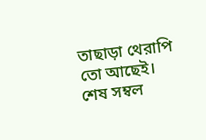তাছাড়া থেরাপি তো আছেই। শেষ সম্বল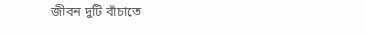জীবন দুটি বাঁচাতে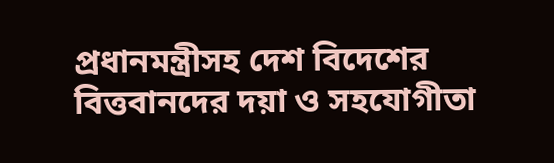প্রধানমন্ত্রীসহ দেশ বিদেশের বিত্তবানদের দয়া ও সহযোগীতা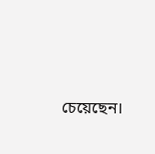চেয়েছেন।